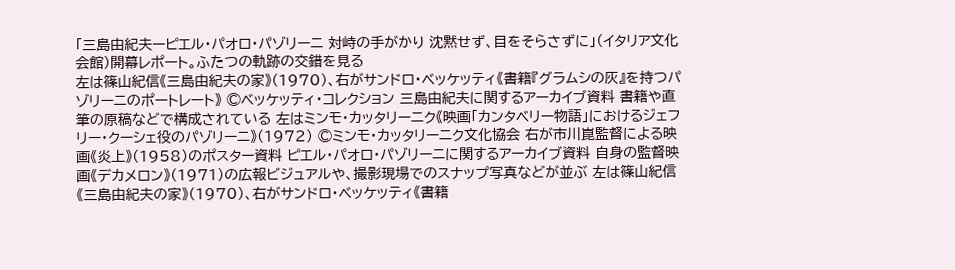「三島由紀夫ーピエル・パオロ・パゾリーニ 対峙の手がかり 沈黙せず、目をそらさずに」(イタリア文化会館)開幕レポート。ふたつの軌跡の交錯を見る
左は篠山紀信《三島由紀夫の家》(1970)、右がサンドロ・ベッケッティ《書籍『グラムシの灰』を持つパゾリーニのポートレート》 ©ベッケッティ・コレクション 三島由紀夫に関するアーカイブ資料 書籍や直筆の原稿などで構成されている 左はミンモ・カッタリーニク《映画「カンタベリー物語」におけるジェフリー・クーシェ役のパゾリーニ》(1972) ©ミンモ・カッタリーニク文化協会 右が市川崑監督による映画《炎上》(1958)のポスター資料 ピエル・パオロ・パゾリーニに関するアーカイブ資料 自身の監督映画《デカメロン》(1971)の広報ビジュアルや、撮影現場でのスナップ写真などが並ぶ 左は篠山紀信《三島由紀夫の家》(1970)、右がサンドロ・ベッケッティ《書籍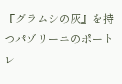『グラムシの灰』を持つパゾリーニのポートレ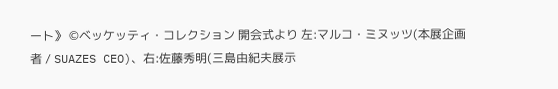ート》 ©ベッケッティ・コレクション 開会式より 左:マルコ・ミヌッツ(本展企画者 / SUAZES CEO)、右:佐藤秀明(三島由紀夫展示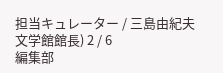担当キュレーター / 三島由紀夫文学館館長) 2 / 6
編集部